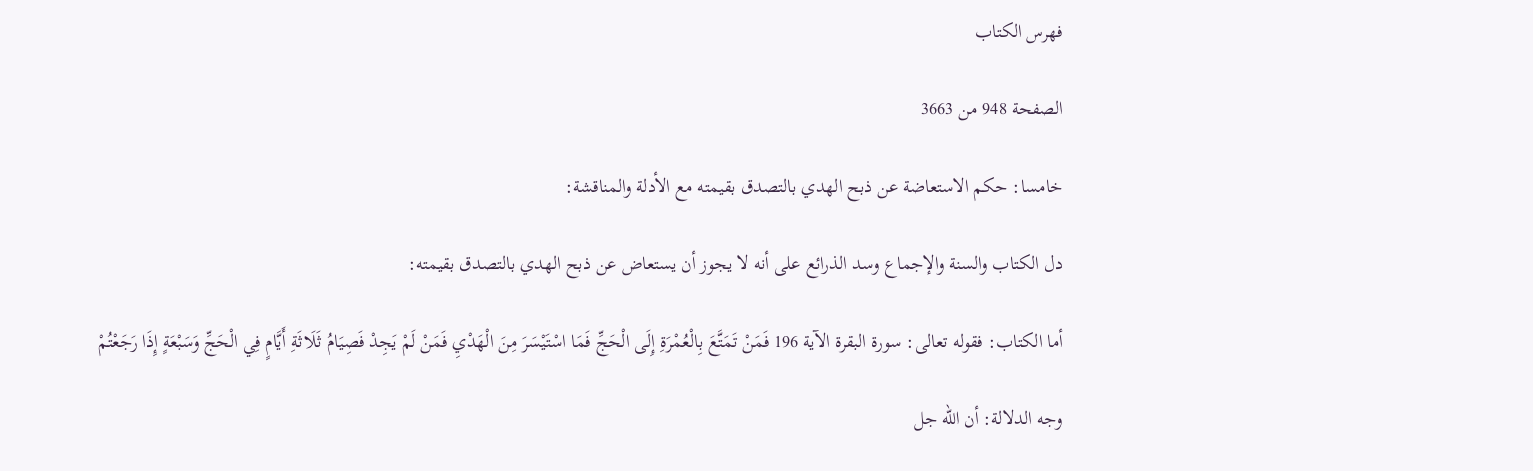فهرس الكتاب

الصفحة 948 من 3663

خامسا: حكم الاستعاضة عن ذبح الهدي بالتصدق بقيمته مع الأدلة والمناقشة:

دل الكتاب والسنة والإجماع وسد الذرائع على أنه لا يجوز أن يستعاض عن ذبح الهدي بالتصدق بقيمته:

أما الكتاب: فقوله تعالى: سورة البقرة الآية 196 فَمَنْ تَمَتَّعَ بِالْعُمْرَةِ إِلَى الْحَجِّ فَمَا اسْتَيْسَرَ مِنَ الْهَدْيِ فَمَنْ لَمْ يَجِدْ فَصِيَامُ ثَلَاثَةِ أَيَّامٍ فِي الْحَجِّ وَسَبْعَةٍ إِذَا رَجَعْتُمْ

وجه الدلالة: أن الله جل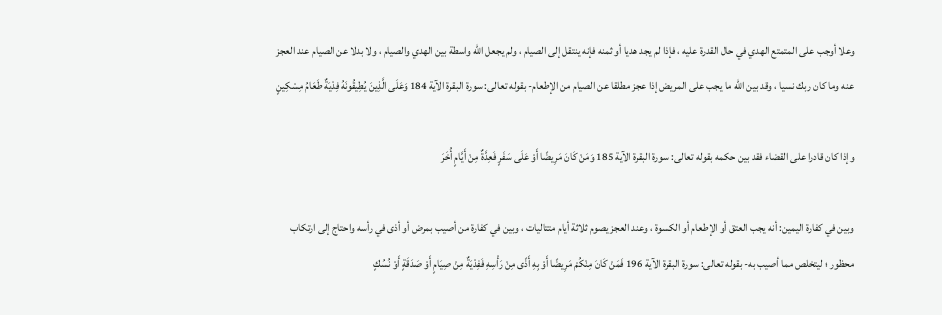وعلا أوجب على المتمتع الهدي في حال القدرة عليه ، فإذا لم يجد هديا أو ثمنه فإنه ينتقل إلى الصيام ، ولم يجعل الله واسطة بين الهدي والصيام ، ولا بدلا عن الصيام عند العجز عنه وما كان ربك نسيا ، وقد بين الله ما يجب على المريض إذا عجز مطلقا عن الصيام من الإطعام- بقوله تعالى: سورة البقرة الآية 184 وَعَلَى الَّذِينَ يُطِيقُونَهُ فِدْيَةٌ طَعَامُ مِسْكِينٍ

وإذا كان قادرا على القضاء فقد بين حكمه بقوله تعالى: سورة البقرة الآية 185 وَمَنْ كَانَ مَرِيضًا أَوْ عَلَى سَفَرٍ فَعِدَّةٌ مِنْ أَيَّامٍ أُخَرَ

وبين في كفارة اليمين: أنه يجب العتق أو الإطعام أو الكسوة ، وعند العجز يصوم ثلاثة أيام متتاليات ، وبين في كفارة من أصيب بمرض أو أذى في رأسه واحتاج إلى ارتكاب محظور ؛ ليتخلص مما أصيب به- بقوله تعالى: سورة البقرة الآية 196 فَمَنْ كَانَ مِنْكُمْ مَرِيضًا أَوْ بِهِ أَذًى مِنْ رَأْسِهِ فَفِدْيَةٌ مِنْ صِيَامٍ أَوْ صَدَقَةٍ أَوْ نُسُكٍ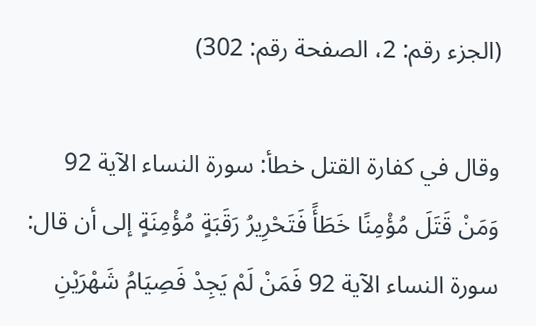(الجزء رقم: 2، الصفحة رقم: 302)

وقال في كفارة القتل خطأ: سورة النساء الآية 92 وَمَنْ قَتَلَ مُؤْمِنًا خَطَأً فَتَحْرِيرُ رَقَبَةٍ مُؤْمِنَةٍ إلى أن قال: سورة النساء الآية 92 فَمَنْ لَمْ يَجِدْ فَصِيَامُ شَهْرَيْنِ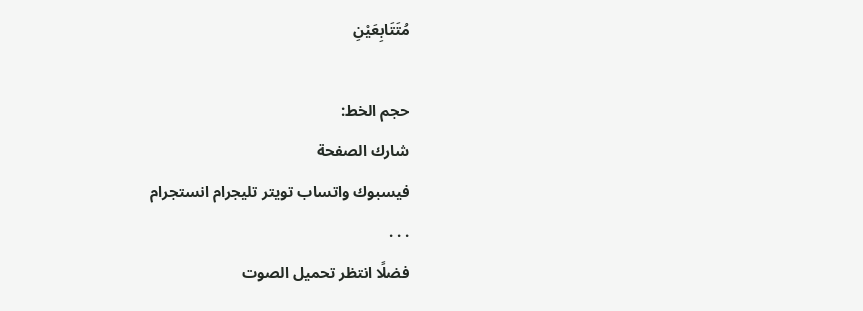مُتَتَابِعَيْنِ

حجم الخط:
شارك الصفحة
فيسبوك واتساب تويتر تليجرام انستجرام
. . .
فضلًا انتظر تحميل الصوت